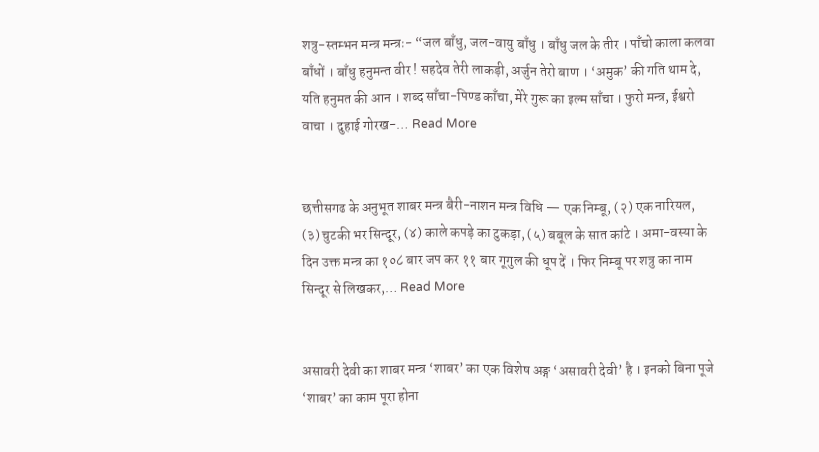शत्रु-स्तम्भन मन्त्र मन्त्रः- “जल बाँधु, जल-वायु बाँधु । बाँधु जल के तीर । पाँचो काला कलवा बाँधों । बाँधु हनुमन्त वीर ! सहदेव तेरी लाकड़ी, अर्जुन तेरो बाण । ‘अमुक’ की गति थाम दे, यति हनुमत की आन । शब्द साँचा-पिण्ड काँचा, मेरे गुरू का इल्म साँचा । फुरो मन्त्र, ईश्वरो वाचा । दुहाई गोरख-… Read More


छत्तीसगढ के अनुभूत शाबर मन्त्र बैरी-नाशन मन्त्र विधि — एक निम्बू, (२) एक नारियल, (३) चुटकी भर सिन्दूर, (४) काले कपड़े का टुकड़ा, (५) बबूल के सात कांटे । अमा-वस्या के दिन उक्त मन्त्र का १०८ बार जप कर ११ बार गूगुल की धूप दें । फिर निम्बू पर शत्रु का नाम सिन्दूर से लिखकर,… Read More


असावरी देवी का शाबर मन्त्र ‘शाबर’ का एक विशेष अङ्ग ‘असावरी देवी’ है । इनको बिना पूजे ‘शाबर’ का काम पूरा होना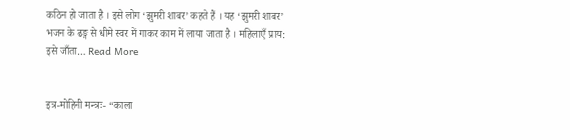कठिन हो जाता है । इसे लोग ‘झुमरी शाबर’ कहते हैं । यह ‘झुमरी शाबर’ भजन के ढङ्ग से धीमे स्वर में गाकर काम में लाया जाता है । महिलाएँ प्राय: इसे जाँता… Read More


इत्र-मोहिनी मन्त्रः- “काला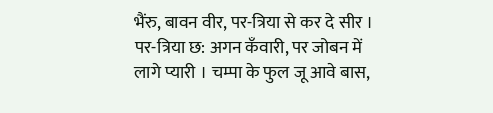भैंरु, बावन वीर, पर-त्रिया से कर दे सीर । पर-त्रिया छ: अगन कँवारी, पर जोबन में लागे प्यारी । चम्पा के फुल जू आवे बास,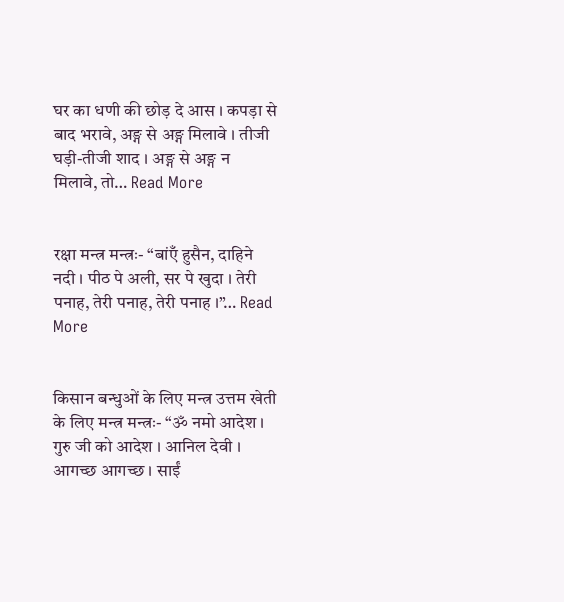घर का धणी की छोड़ दे आस । कपड़ा से बाद भरावे, अङ्ग से अङ्ग मिलावे । तीजी घड़ी-तीजी शाद । अङ्ग से अङ्ग न मिलावे, तो… Read More


रक्षा मन्त्र मन्त्रः- “बांएँ हुसैन, दाहिने नदी । पीठ पे अली, सर पे खुदा । तेरी पनाह, तेरी पनाह, तेरी पनाह ।”… Read More


किसान बन्धुओं के लिए मन्त्र उत्तम खेती के लिए मन्त्र मन्त्रः- “ॐ नमो आदेश । गुरु जी को आदेश । आनिल देवी । आगच्छ आगच्छ । साईं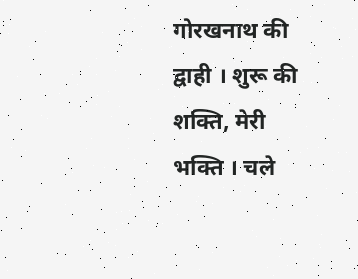गोरखनाथ की द्वाही । शुरू की शक्ति, मेरी भक्ति । चले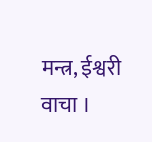मन्त्र, ईश्वरी वाचा ।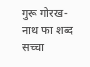गुरू गोरख- नाथ फा शब्द सच्चा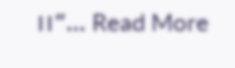।।”… Read More